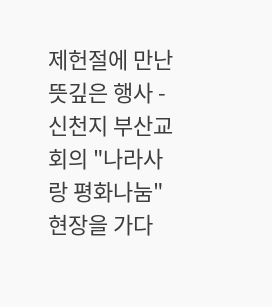제헌절에 만난 뜻깊은 행사 - 신천지 부산교회의 "나라사랑 평화나눔" 현장을 가다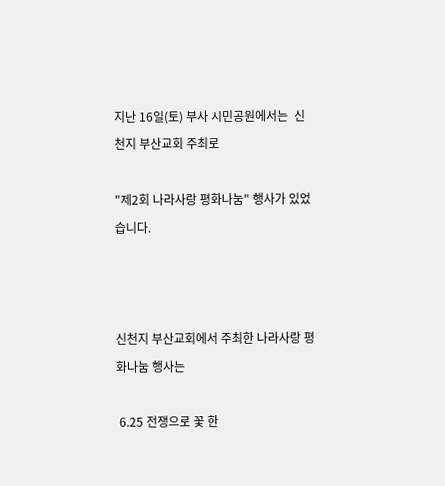지난 16일(토) 부사 시민공원에서는  신천지 부산교회 주최로

"제2회 나라사랑 평화나눔" 행사가 있었습니다.



신천지 부산교회에서 주최한 나라사랑 평화나눔 행사는

 6.25 전쟁으로 꽃 한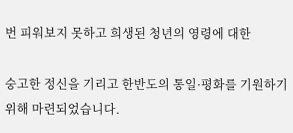번 피워보지 못하고 희생된 청년의 영령에 대한

숭고한 정신을 기리고 한반도의 통일·평화를 기원하기 위해 마련되었습니다.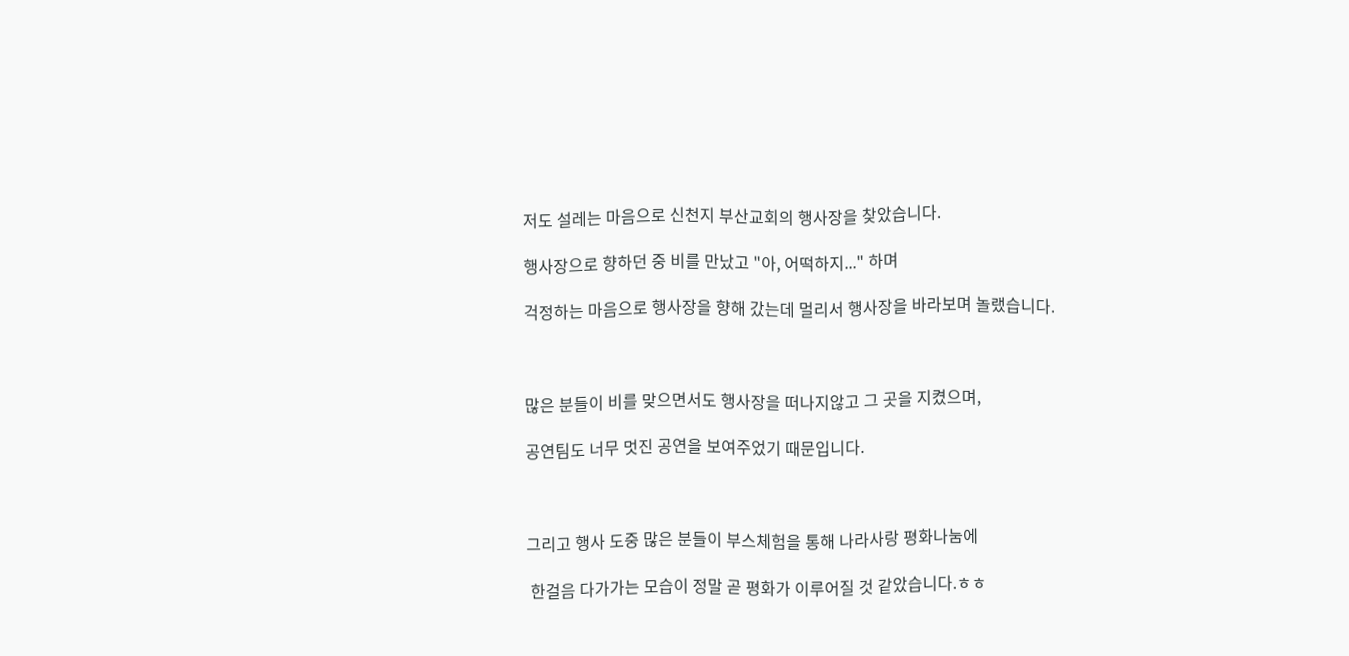저도 설레는 마음으로 신천지 부산교회의 행사장을 찾았습니다.

행사장으로 향하던 중 비를 만났고 "아, 어떡하지..." 하며

걱정하는 마음으로 행사장을 향해 갔는데 멀리서 행사장을 바라보며 놀랬습니다.



많은 분들이 비를 맞으면서도 행사장을 떠나지않고 그 곳을 지켰으며,

공연팀도 너무 멋진 공연을 보여주었기 때문입니다.



그리고 행사 도중 많은 분들이 부스체험을 통해 나라사랑 평화나눔에

 한걸음 다가가는 모습이 정말 곧 평화가 이루어질 것 같았습니다.ㅎㅎ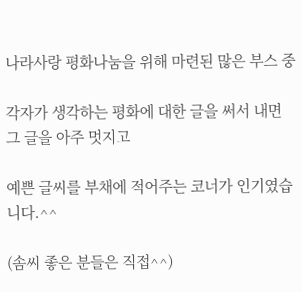나라사랑 평화나눔을 위해 마련된 많은 부스 중

각자가 생각하는 평화에 대한 글을 써서 내면 그 글을 아주 멋지고

예쁜 글씨를 부채에 적어주는 코너가 인기였습니다.^^

(솜씨 좋은 분들은 직접^^)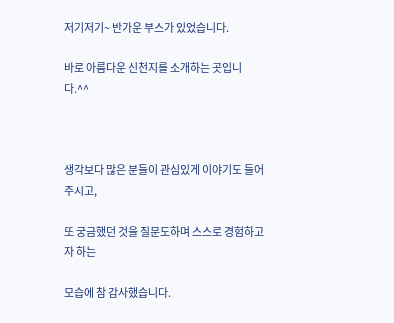저기저기~ 반가운 부스가 있었습니다.

바로 아름다운 신천지를 소개하는 곳입니다.^^



생각보다 많은 분들이 관심있게 이야기도 들어주시고,

또 궁금했던 것을 질문도하며 스스로 경험하고자 하는

모습에 참 감사했습니다.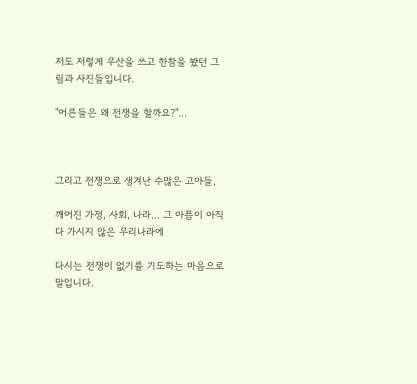저도 저렇게 우산을 쓰고 한참을 봤던 그림과 사진들입니다.

"어른들은 왜 전쟁을 할까요?"...



그리고 전쟁으로 생겨난 수많은 고아들,

깨어진 가정, 사회, 나라... 그 아픔이 아직 다 가시지 않은 우리나라에

다시는 전쟁이 없기를 기도하는 마음으로 말입니다.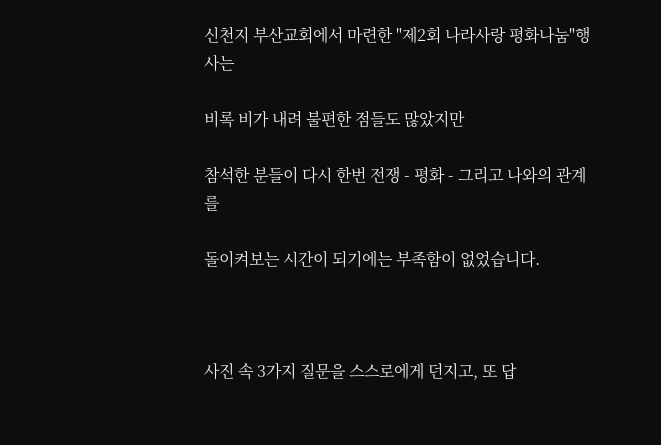신천지 부산교회에서 마련한 "제2회 나라사랑 평화나눔"행사는

비록 비가 내려 불편한 점들도 많았지만

참석한 분들이 다시 한번 전쟁 - 평화 - 그리고 나와의 관계를

돌이켜보는 시간이 되기에는 부족함이 없었습니다.



사진 속 3가지 질문을 스스로에게 던지고, 또 답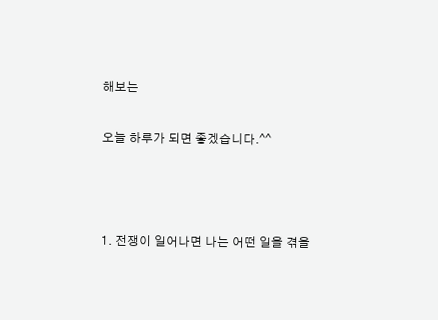해보는

오늘 하루가 되면 좋겠습니다.^^



1. 전쟁이 일어나면 나는 어떤 일을 겪을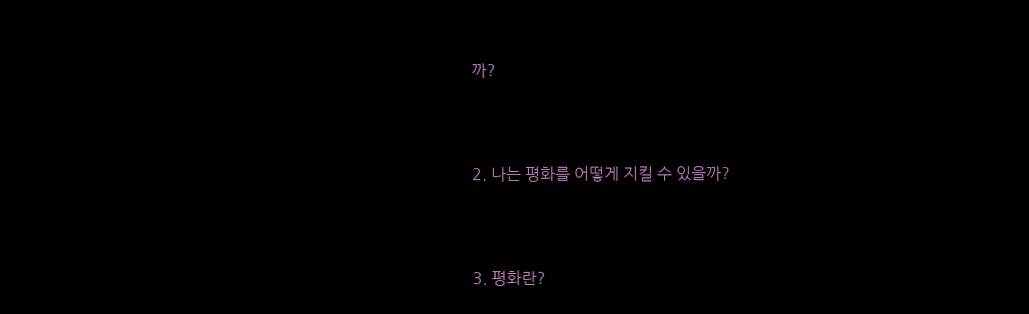까?



2. 나는 평화를 어떻게 지킬 수 있을까?



3. 평화란?